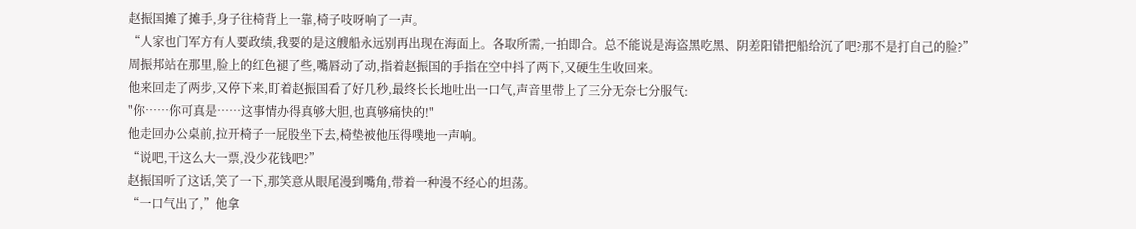赵振国摊了摊手,身子往椅背上一靠,椅子吱呀响了一声。
“人家也门军方有人要政绩,我要的是这艘船永远别再出现在海面上。各取所需,一拍即合。总不能说是海盗黑吃黑、阴差阳错把船给沉了吧?那不是打自己的脸?”
周振邦站在那里,脸上的红色褪了些,嘴唇动了动,指着赵振国的手指在空中抖了两下,又硬生生收回来。
他来回走了两步,又停下来,盯着赵振国看了好几秒,最终长长地吐出一口气,声音里带上了三分无奈七分服气:
"你……你可真是……这事情办得真够大胆,也真够痛快的!"
他走回办公桌前,拉开椅子一屁股坐下去,椅垫被他压得噗地一声响。
“说吧,干这么大一票,没少花钱吧?”
赵振国听了这话,笑了一下,那笑意从眼尾漫到嘴角,带着一种漫不经心的坦荡。
“一口气出了,”他拿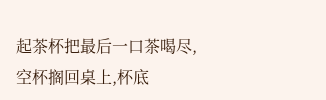起茶杯把最后一口茶喝尽,空杯搁回桌上,杯底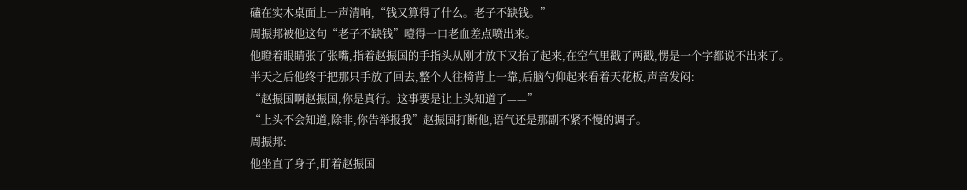磕在实木桌面上一声清响,“钱又算得了什么。老子不缺钱。”
周振邦被他这句“老子不缺钱”噎得一口老血差点喷出来。
他瞪着眼睛张了张嘴,指着赵振国的手指头从刚才放下又抬了起来,在空气里戳了两戳,愣是一个字都说不出来了。
半天之后他终于把那只手放了回去,整个人往椅背上一靠,后脑勺仰起来看着天花板,声音发闷:
“赵振国啊赵振国,你是真行。这事要是让上头知道了——”
“上头不会知道,除非,你告举报我”赵振国打断他,语气还是那副不紧不慢的调子。
周振邦:
他坐直了身子,盯着赵振国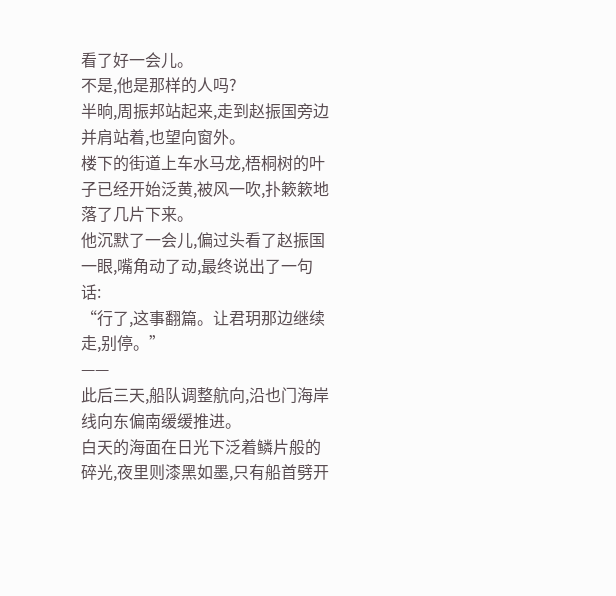看了好一会儿。
不是,他是那样的人吗?
半晌,周振邦站起来,走到赵振国旁边并肩站着,也望向窗外。
楼下的街道上车水马龙,梧桐树的叶子已经开始泛黄,被风一吹,扑簌簌地落了几片下来。
他沉默了一会儿,偏过头看了赵振国一眼,嘴角动了动,最终说出了一句话:
“行了,这事翻篇。让君玥那边继续走,别停。”
——
此后三天,船队调整航向,沿也门海岸线向东偏南缓缓推进。
白天的海面在日光下泛着鳞片般的碎光,夜里则漆黑如墨,只有船首劈开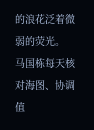的浪花泛着微弱的荧光。
马国栋每天核对海图、协调值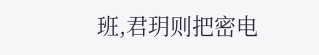班,君玥则把密电